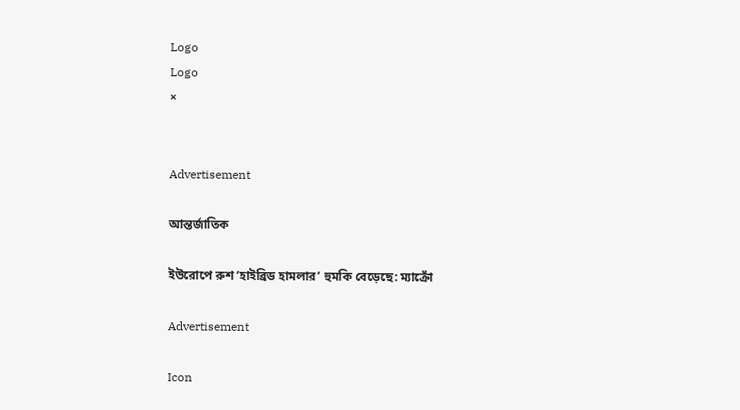Logo
Logo
×


Advertisement

আন্তর্জাতিক

ইউরোপে রুশ ‘হাইব্রিড হামলার’ হুমকি বেড়েছে: ম্যাক্রোঁ

Advertisement

Icon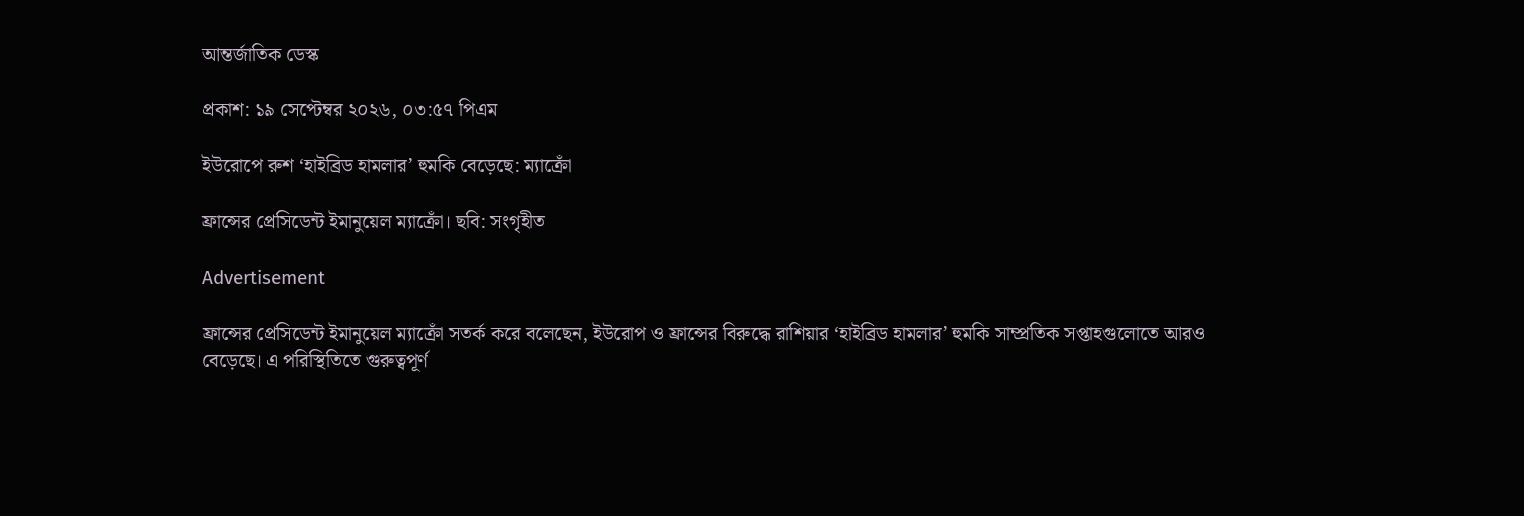আন্তর্জাতিক ডেস্ক

প্রকাশ: ১৯ সেপ্টেম্বর ২০২৬, ০৩:৫৭ পিএম

ইউরোপে রুশ ‘হাইব্রিড হামলার’ হুমকি বেড়েছে: ম্যাক্রোঁ

ফ্রান্সের প্রেসিডেন্ট ইমানুয়েল ম্যাক্রোঁ। ছবি: সংগৃহীত

Advertisement

ফ্রান্সের প্রেসিডেন্ট ইমানুয়েল ম্যাক্রোঁ সতর্ক করে বলেছেন, ইউরোপ ও ফ্রান্সের বিরুদ্ধে রাশিয়ার ‘হাইব্রিড হামলার’ হুমকি সাম্প্রতিক সপ্তাহগুলোতে আরও বেড়েছে। এ পরিস্থিতিতে গুরুত্বপূর্ণ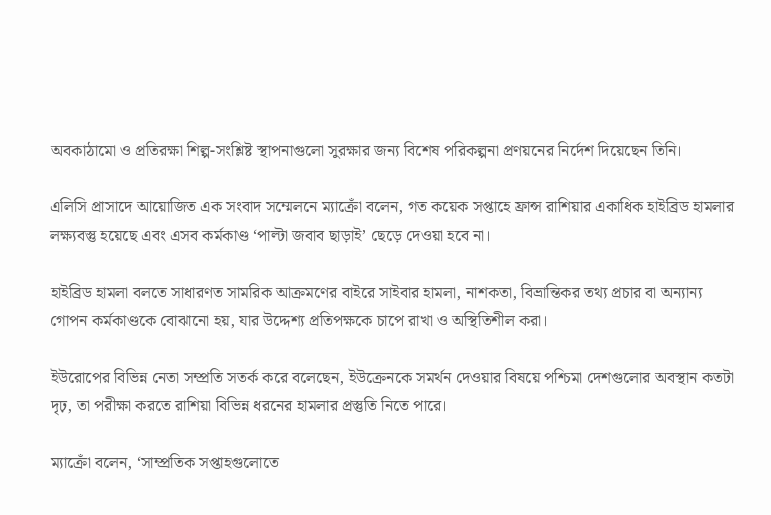অবকাঠামো ও প্রতিরক্ষা শিল্প-সংশ্লিষ্ট স্থাপনাগুলো সুরক্ষার জন্য বিশেষ পরিকল্পনা প্রণয়নের নির্দেশ দিয়েছেন তিনি।

এলিসি প্রাসাদে আয়োজিত এক সংবাদ সম্মেলনে ম্যাক্রোঁ বলেন, গত কয়েক সপ্তাহে ফ্রান্স রাশিয়ার একাধিক হাইব্রিড হামলার লক্ষ্যবস্তু হয়েছে এবং এসব কর্মকাণ্ড ‘পাল্টা জবাব ছাড়াই’ ছেড়ে দেওয়া হবে না।

হাইব্রিড হামলা বলতে সাধারণত সামরিক আক্রমণের বাইরে সাইবার হামলা, নাশকতা, বিভ্রান্তিকর তথ্য প্রচার বা অন্যান্য গোপন কর্মকাণ্ডকে বোঝানো হয়, যার উদ্দেশ্য প্রতিপক্ষকে চাপে রাখা ও অস্থিতিশীল করা।

ইউরোপের বিভিন্ন নেতা সম্প্রতি সতর্ক করে বলেছেন, ইউক্রেনকে সমর্থন দেওয়ার বিষয়ে পশ্চিমা দেশগুলোর অবস্থান কতটা দৃঢ়, তা পরীক্ষা করতে রাশিয়া বিভিন্ন ধরনের হামলার প্রস্তুতি নিতে পারে।

ম্যাক্রোঁ বলেন, ‘সাম্প্রতিক সপ্তাহগুলোতে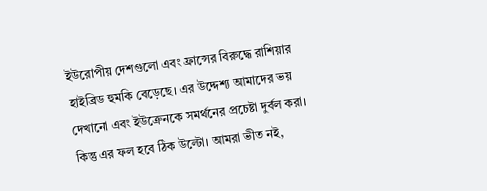ইউরোপীয় দেশগুলো এবং ফ্রান্সের বিরুদ্ধে রাশিয়ার হাইব্রিড হুমকি বেড়েছে। এর উদ্দেশ্য আমাদের ভয় দেখানো এবং ইউক্রেনকে সমর্থনের প্রচেষ্টা দুর্বল করা। কিন্তু এর ফল হবে ঠিক উল্টো। আমরা ভীত নই,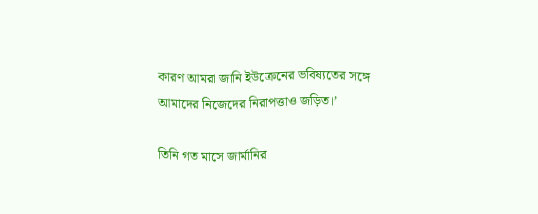কারণ আমরা জানি ইউক্রেনের ভবিষ্যতের সঙ্গে আমাদের নিজেদের নিরাপত্তাও জড়িত।’

তিনি গত মাসে জার্মানির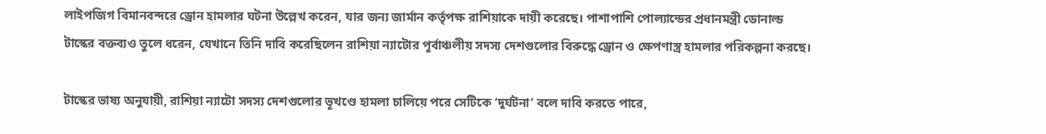লাইপজিগ বিমানবন্দরে ড্রোন হামলার ঘটনা উল্লেখ করেন, যার জন্য জার্মান কর্তৃপক্ষ রাশিয়াকে দায়ী করেছে। পাশাপাশি পোল্যান্ডের প্রধানমন্ত্রী ডোনাল্ড টাস্কের বক্তব্যও তুলে ধরেন, যেখানে তিনি দাবি করেছিলেন রাশিয়া ন্যাটোর পূর্বাঞ্চলীয় সদস্য দেশগুলোর বিরুদ্ধে ড্রোন ও ক্ষেপণাস্ত্র হামলার পরিকল্পনা করছে।

টাস্কের ভাষ্য অনুযায়ী, রাশিয়া ন্যাটো সদস্য দেশগুলোর ভূখণ্ডে হামলা চালিয়ে পরে সেটিকে ‘দুর্ঘটনা’ বলে দাবি করতে পারে,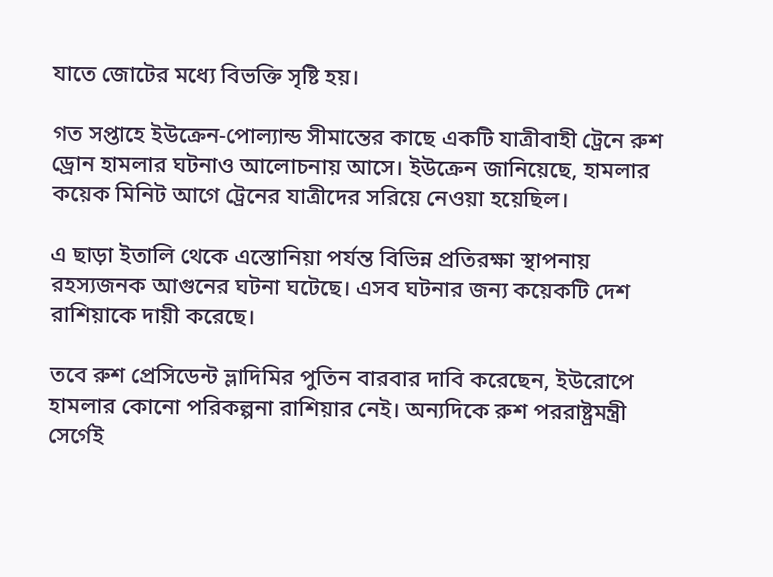যাতে জোটের মধ্যে বিভক্তি সৃষ্টি হয়।

গত সপ্তাহে ইউক্রেন-পোল্যান্ড সীমান্তের কাছে একটি যাত্রীবাহী ট্রেনে রুশ ড্রোন হামলার ঘটনাও আলোচনায় আসে। ইউক্রেন জানিয়েছে, হামলার কয়েক মিনিট আগে ট্রেনের যাত্রীদের সরিয়ে নেওয়া হয়েছিল।

এ ছাড়া ইতালি থেকে এস্তোনিয়া পর্যন্ত বিভিন্ন প্রতিরক্ষা স্থাপনায় রহস্যজনক আগুনের ঘটনা ঘটেছে। এসব ঘটনার জন্য কয়েকটি দেশ রাশিয়াকে দায়ী করেছে।

তবে রুশ প্রেসিডেন্ট ভ্লাদিমির পুতিন বারবার দাবি করেছেন, ইউরোপে হামলার কোনো পরিকল্পনা রাশিয়ার নেই। অন্যদিকে রুশ পররাষ্ট্রমন্ত্রী সের্গেই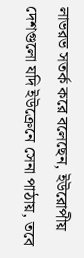লাভরভ সতর্ক করে বলেছেন, ইউরোপীয় দেশগুলো যদি ইউক্রেনে সেনা পাঠায়, তবে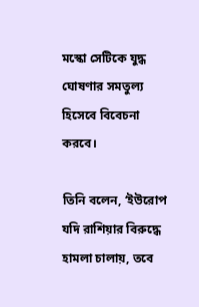মস্কো সেটিকে যুদ্ধ ঘোষণার সমতুল্য হিসেবে বিবেচনা করবে।

তিনি বলেন, ‘ইউরোপ যদি রাশিয়ার বিরুদ্ধে হামলা চালায়, তবে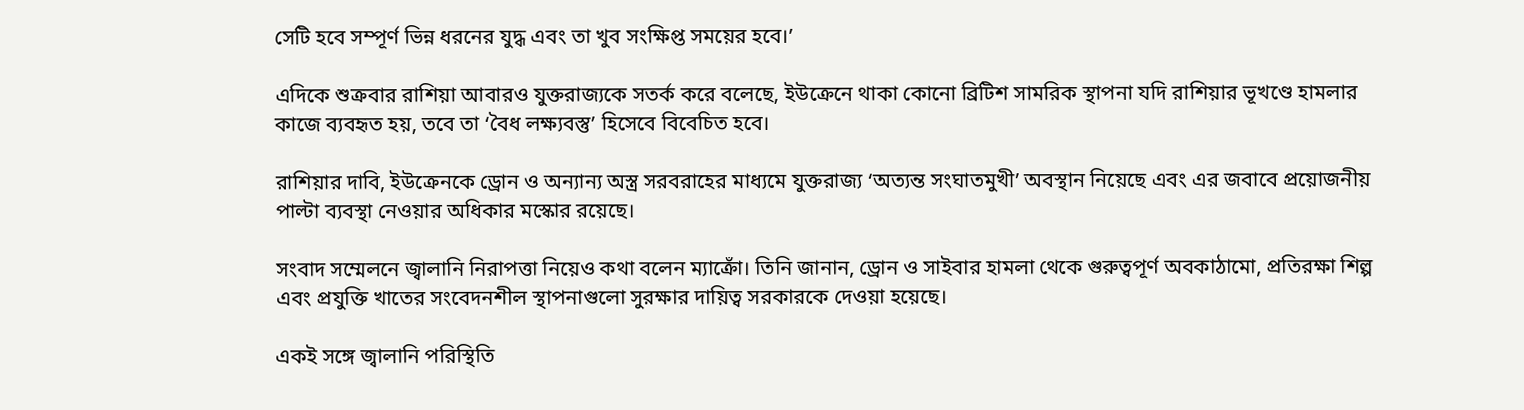সেটি হবে সম্পূর্ণ ভিন্ন ধরনের যুদ্ধ এবং তা খুব সংক্ষিপ্ত সময়ের হবে।’

এদিকে শুক্রবার রাশিয়া আবারও যুক্তরাজ্যকে সতর্ক করে বলেছে, ইউক্রেনে থাকা কোনো ব্রিটিশ সামরিক স্থাপনা যদি রাশিয়ার ভূখণ্ডে হামলার কাজে ব্যবহৃত হয়, তবে তা ‘বৈধ লক্ষ্যবস্তু’ হিসেবে বিবেচিত হবে।

রাশিয়ার দাবি, ইউক্রেনকে ড্রোন ও অন্যান্য অস্ত্র সরবরাহের মাধ্যমে যুক্তরাজ্য ‘অত্যন্ত সংঘাতমুখী’ অবস্থান নিয়েছে এবং এর জবাবে প্রয়োজনীয় পাল্টা ব্যবস্থা নেওয়ার অধিকার মস্কোর রয়েছে।

সংবাদ সম্মেলনে জ্বালানি নিরাপত্তা নিয়েও কথা বলেন ম্যাক্রোঁ। তিনি জানান, ড্রোন ও সাইবার হামলা থেকে গুরুত্বপূর্ণ অবকাঠামো, প্রতিরক্ষা শিল্প এবং প্রযুক্তি খাতের সংবেদনশীল স্থাপনাগুলো সুরক্ষার দায়িত্ব সরকারকে দেওয়া হয়েছে।

একই সঙ্গে জ্বালানি পরিস্থিতি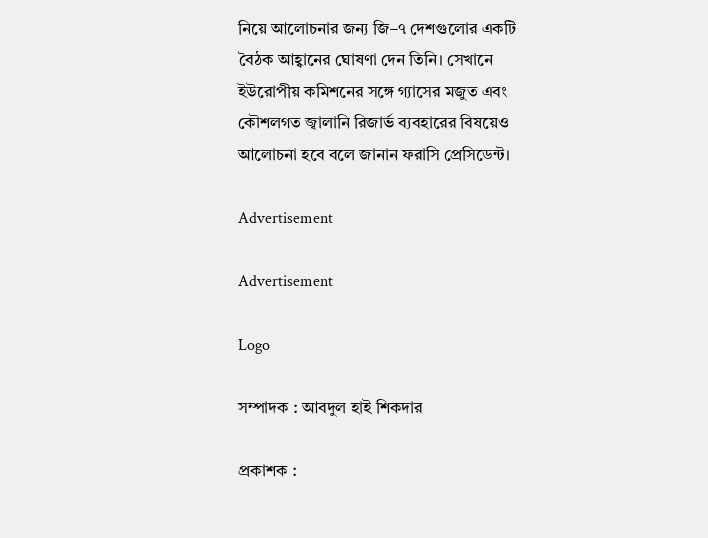নিয়ে আলোচনার জন্য জি–৭ দেশগুলোর একটি বৈঠক আহ্বানের ঘোষণা দেন তিনি। সেখানে ইউরোপীয় কমিশনের সঙ্গে গ্যাসের মজুত এবং কৌশলগত জ্বালানি রিজার্ভ ব্যবহারের বিষয়েও আলোচনা হবে বলে জানান ফরাসি প্রেসিডেন্ট।

Advertisement

Advertisement

Logo

সম্পাদক : আবদুল হাই শিকদার

প্রকাশক :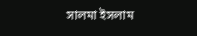সালমা ইসলাম